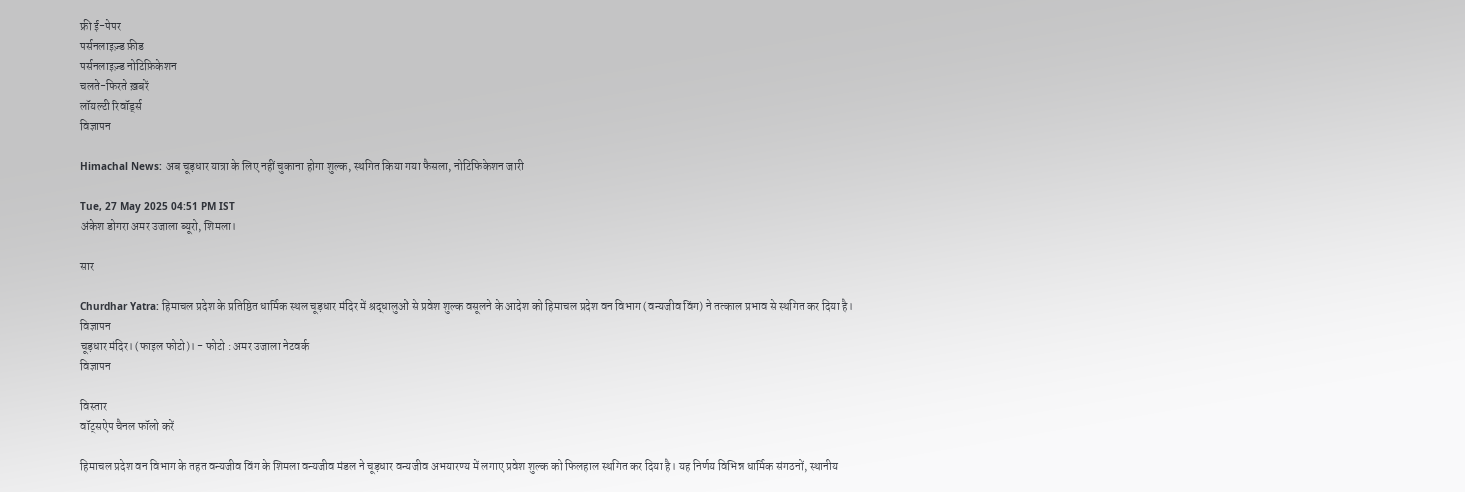फ्री ई-पेपर
पर्सनलाइज़्ड फ़ीड
पर्सनलाइज़्ड नोटिफ़िकेशन
चलते-फिरते ख़बरें
लॉयल्टी रिवॉर्ड्स
विज्ञापन

Himachal News: अब चूड़धार यात्रा के लिए नहीं चुकाना होगा शुल्क, स्थगित किया गया फैसला, नोटिफिकेशन जारी

Tue, 27 May 2025 04:51 PM IST
अंकेश डोगरा अमर उजाला ब्यूरो, शिमला।

सार

Churdhar Yatra: हिमाचल प्रदेश के प्रतिष्ठित धार्मिक स्थल चूड़धार मंदिर में श्रद्धालुओं से प्रवेश शुल्क वसूलने के आदेश को हिमाचल प्रदेश वन विभाग (वन्यजीव विंग) ने तत्काल प्रभाव से स्थगित कर दिया है।
विज्ञापन
चूड़धार मंदिर। (फाइल फोटो)। - फोटो : अमर उजाला नेटवर्क
विज्ञापन

विस्तार
वॉट्सऐप चैनल फॉलो करें

हिमाचल प्रदेश वन विभाग के तहत वन्यजीव विंग के शिमला वन्यजीव मंडल ने चूड़धार वन्यजीव अभयारण्य में लगाए प्रवेश शुल्क को फिलहाल स्थगित कर दिया है। यह निर्णय विभिन्न धार्मिक संगठनों, स्थानीय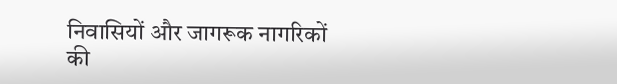निवासियों और जागरूक नागरिकों की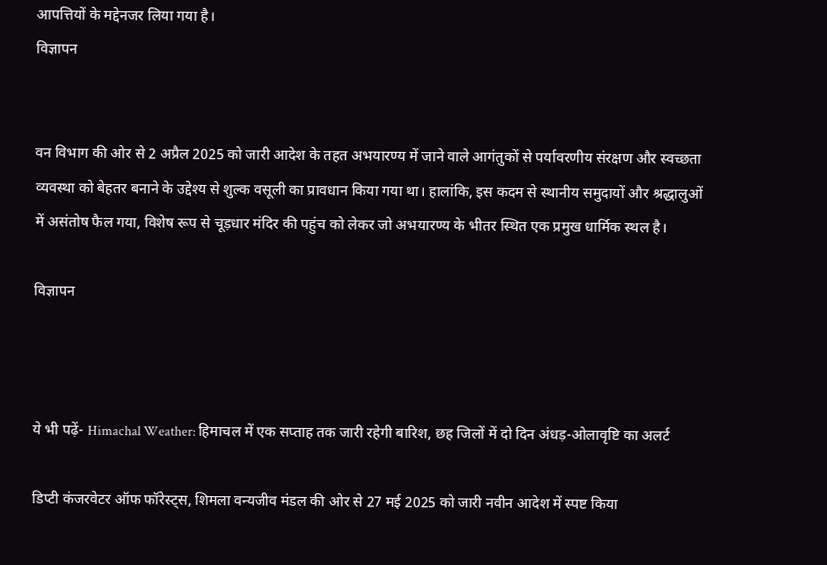आपत्तियों के मद्देनजर लिया गया है।
विज्ञापन


वन विभाग की ओर से 2 अप्रैल 2025 को जारी आदेश के तहत अभयारण्य में जाने वाले आगंतुकों से पर्यावरणीय संरक्षण और स्वच्छता व्यवस्था को बेहतर बनाने के उद्देश्य से शुल्क वसूली का प्रावधान किया गया था। हालांकि, इस कदम से स्थानीय समुदायों और श्रद्धालुओं में असंतोष फैल गया, विशेष रूप से चूड़धार मंदिर की पहुंच को लेकर जो अभयारण्य के भीतर स्थित एक प्रमुख धार्मिक स्थल है।

विज्ञापन



ये भी पढ़ें- Himachal Weather: हिमाचल में एक सप्ताह तक जारी रहेगी बारिश, छह जिलों में दो दिन अंधड़-ओलावृष्टि का अलर्ट

डिप्टी कंजरवेटर ऑफ फॉरेस्ट्स, शिमला वन्यजीव मंडल की ओर से 27 मई 2025 को जारी नवीन आदेश में स्पष्ट किया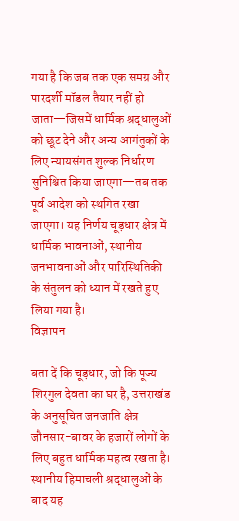गया है कि जब तक एक समग्र और पारदर्शी मॉडल तैयार नहीं हो जाता—जिसमें धार्मिक श्रद्धालुओं को छूट देने और अन्य आगंतुकों के लिए न्यायसंगत शुल्क निर्धारण सुनिश्चित किया जाएगा—तब तक पूर्व आदेश को स्थगित रखा जाएगा। यह निर्णय चूड़धार क्षेत्र में धार्मिक भावनाओं, स्थानीय जनभावनाओं और पारिस्थितिकी के संतुलन को ध्यान में रखते हुए लिया गया है।
विज्ञापन

बता दें कि चूड़धार, जो कि पूज्य शिरगुल देवता का घर है, उत्तराखंड के अनुसूचित जनजाति क्षेत्र जौनसार-बावर के हजारों लोगों के लिए बहुत धार्मिक महत्व रखता है। स्थानीय हिमाचली श्रद्धालुओं के बाद यह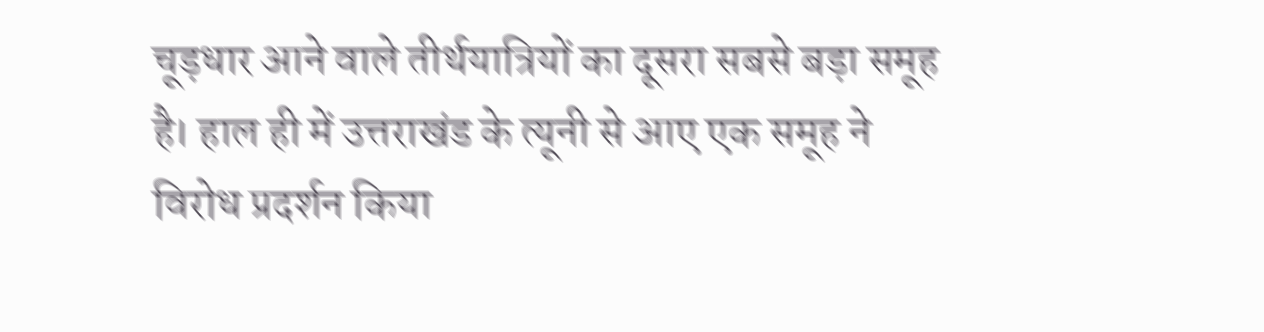चूड़धार आने वाले तीर्थयात्रियों का दूसरा सबसे बड़ा समूह है। हाल ही में उत्तराखंड के त्यूनी से आए एक समूह ने विरोध प्रदर्शन किया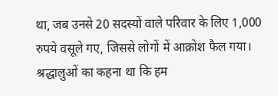था, जब उनसे 20 सदस्यों वाले परिवार के लिए 1,000 रुपये वसूले गए, जिससे लोगों में आक्रोश फैल गया। श्रद्धालुओं का कहना था कि हम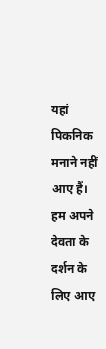यहां पिकनिक मनाने नहीं आए हैं। हम अपने देवता के दर्शन के लिए आए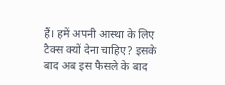हैं। हमें अपनी आस्था के लिए टैक्स क्यों देना चाहिए? इसके बाद अब इस फैसले के बाद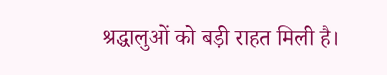श्रद्धालुओं को बड़ी राहत मिली है।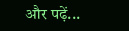और पढ़ें...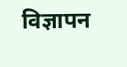विज्ञापन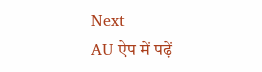Next
AU ऐप में पढ़ें